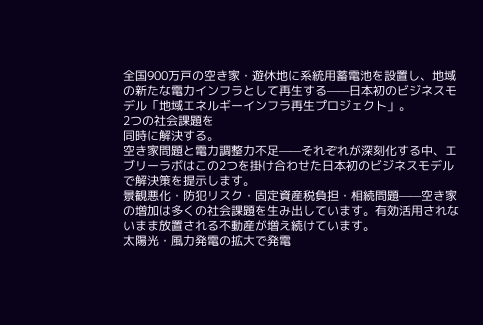全国900万戸の空き家・遊休地に系統用蓄電池を設置し、地域の新たな電力インフラとして再生する——日本初のビジネスモデル「地域エネルギーインフラ再生プロジェクト」。
2つの社会課題を
同時に解決する。
空き家問題と電力調整力不足——それぞれが深刻化する中、エブリーラボはこの2つを掛け合わせた日本初のビジネスモデルで解決策を提示します。
景観悪化・防犯リスク・固定資産税負担・相続問題——空き家の増加は多くの社会課題を生み出しています。有効活用されないまま放置される不動産が増え続けています。
太陽光・風力発電の拡大で発電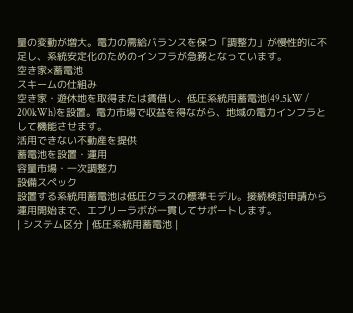量の変動が増大。電力の需給バランスを保つ「調整力」が慢性的に不足し、系統安定化のためのインフラが急務となっています。
空き家×蓄電池
スキームの仕組み
空き家・遊休地を取得または賃借し、低圧系統用蓄電池(49.5kW / 200kWh)を設置。電力市場で収益を得ながら、地域の電力インフラとして機能させます。
活用できない不動産を提供
蓄電池を設置・運用
容量市場・一次調整力
設備スペック
設置する系統用蓄電池は低圧クラスの標準モデル。接続検討申請から運用開始まで、エブリーラボが一貫してサポートします。
| システム区分 | 低圧系統用蓄電池 |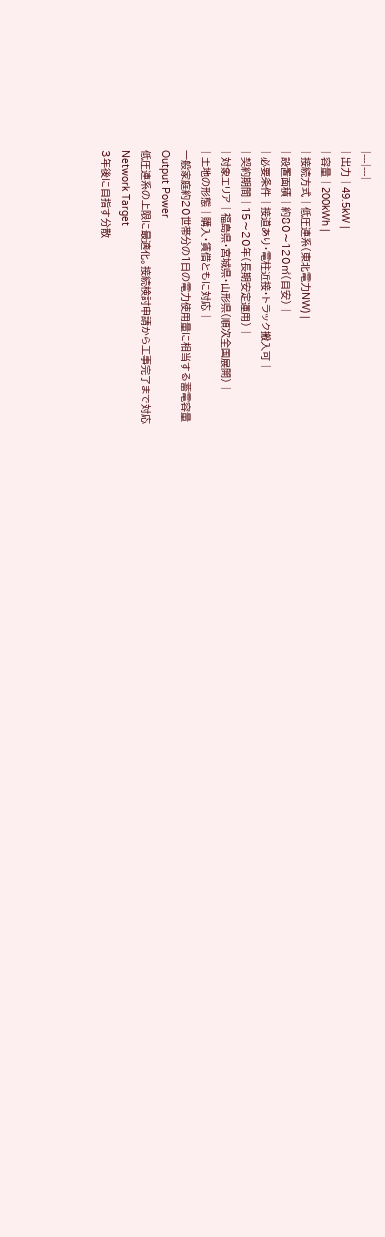|---|---|
| 出力 | 49.5kW |
| 容量 | 200kWh |
| 接続方式 | 低圧連系(東北電力NW) |
| 設置面積 | 約80〜120㎡(目安) |
| 必要条件 | 接道あり・電柱近接・トラック搬入可 |
| 契約期間 | 15〜20年(長期安定運用) |
| 対象エリア | 福島県・宮城県・山形県(順次全国展開) |
| 土地の形態 | 購入・賃借ともに対応 |
一般家庭約20世帯分の1日の電力使用量に相当する蓄電容量
Output Power
低圧連系の上限に最適化。接続検討申請から工事完了まで対応
Network Target
3年後に目指す分散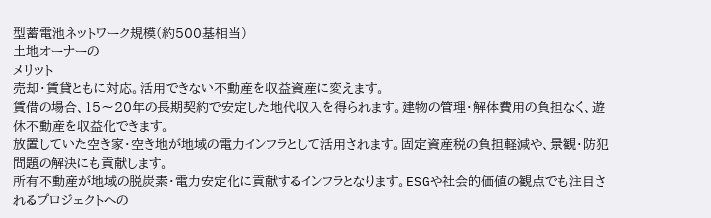型蓄電池ネットワーク規模(約500基相当)
土地オーナーの
メリット
売却・賃貸ともに対応。活用できない不動産を収益資産に変えます。
賃借の場合、15〜20年の長期契約で安定した地代収入を得られます。建物の管理・解体費用の負担なく、遊休不動産を収益化できます。
放置していた空き家・空き地が地域の電力インフラとして活用されます。固定資産税の負担軽減や、景観・防犯問題の解決にも貢献します。
所有不動産が地域の脱炭素・電力安定化に貢献するインフラとなります。ESGや社会的価値の観点でも注目されるプロジェクトへの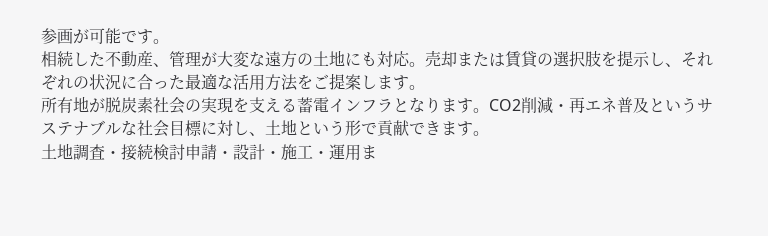参画が可能です。
相続した不動産、管理が大変な遠方の土地にも対応。売却または賃貸の選択肢を提示し、それぞれの状況に合った最適な活用方法をご提案します。
所有地が脱炭素社会の実現を支える蓄電インフラとなります。CO2削減・再エネ普及というサステナブルな社会目標に対し、土地という形で貢献できます。
土地調査・接続検討申請・設計・施工・運用ま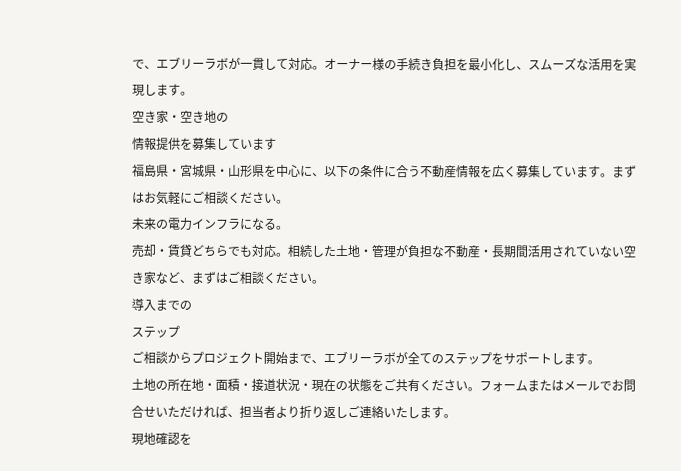で、エブリーラボが一貫して対応。オーナー様の手続き負担を最小化し、スムーズな活用を実現します。
空き家・空き地の
情報提供を募集しています
福島県・宮城県・山形県を中心に、以下の条件に合う不動産情報を広く募集しています。まずはお気軽にご相談ください。
未来の電力インフラになる。
売却・賃貸どちらでも対応。相続した土地・管理が負担な不動産・長期間活用されていない空き家など、まずはご相談ください。
導入までの
ステップ
ご相談からプロジェクト開始まで、エブリーラボが全てのステップをサポートします。
土地の所在地・面積・接道状況・現在の状態をご共有ください。フォームまたはメールでお問合せいただければ、担当者より折り返しご連絡いたします。
現地確認を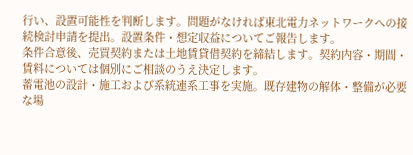行い、設置可能性を判断します。問題がなければ東北電力ネットワークへの接続検討申請を提出。設置条件・想定収益についてご報告します。
条件合意後、売買契約または土地賃貸借契約を締結します。契約内容・期間・賃料については個別にご相談のうえ決定します。
蓄電池の設計・施工および系統連系工事を実施。既存建物の解体・整備が必要な場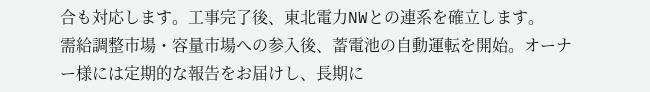合も対応します。工事完了後、東北電力NWとの連系を確立します。
需給調整市場・容量市場への参入後、蓄電池の自動運転を開始。オーナー様には定期的な報告をお届けし、長期に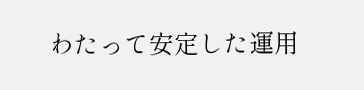わたって安定した運用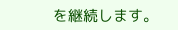を継続します。